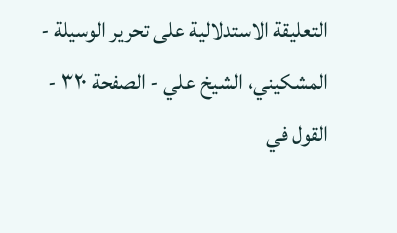التعليقة الاستدلالية على تحرير الوسيلة - المشكيني، الشيخ علي - الصفحة ٣٢٠ - القول في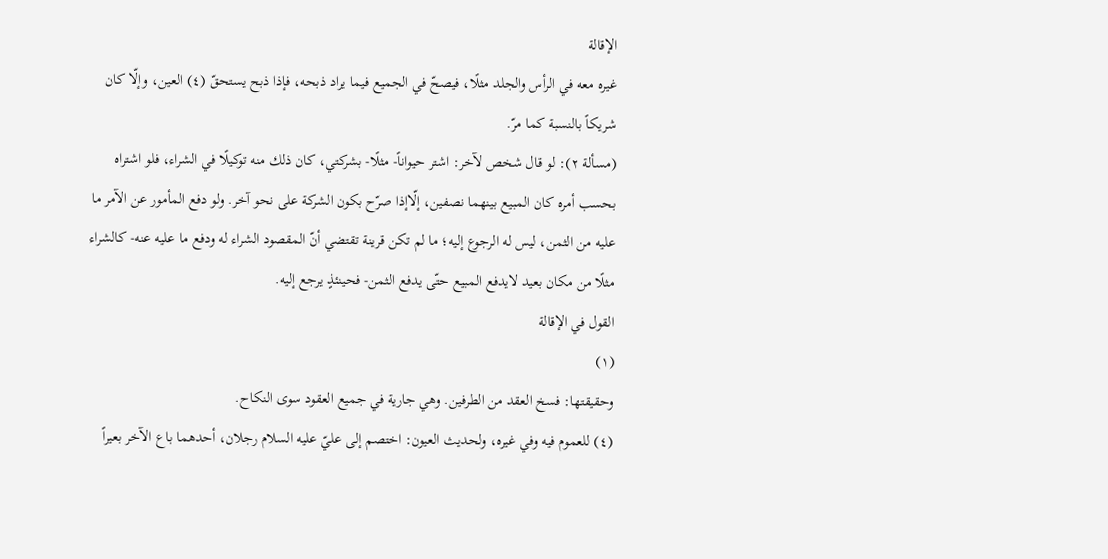الإقالة
غيره معه في الرأس والجلد مثلًا، فيصحّ في الجميع فيما يراد ذبحه، فإذا ذبح يستحقّ (٤) العين، وإلّا كان شريكاً بالنسبة كما مرّ.
(مسألة ٢): لو قال شخص لآخر: اشتر حيواناً- مثلًا- بشركتي، كان ذلك منه توكيلًا في الشراء، فلو اشتراه بحسب أمره كان المبيع بينهما نصفين، إلّاإذا صرّح بكون الشركة على نحو آخر. ولو دفع المأمور عن الآمر ما عليه من الثمن، ليس له الرجوع إليه؛ ما لم تكن قرينة تقتضي أنّ المقصود الشراء له ودفع ما عليه عنه- كالشراء مثلًا من مكان بعيد لايدفع المبيع حتّى يدفع الثمن- فحينئذٍ يرجع إليه.
القول في الإقالة
(١)
وحقيقتها: فسخ العقد من الطرفين. وهي جارية في جميع العقود سوى النكاح.
(٤) للعموم فيه وفي غيره، ولحديث العيون: اختصم إلى عليّ عليه السلام رجلان، أحدهما باع الآخر بعيراً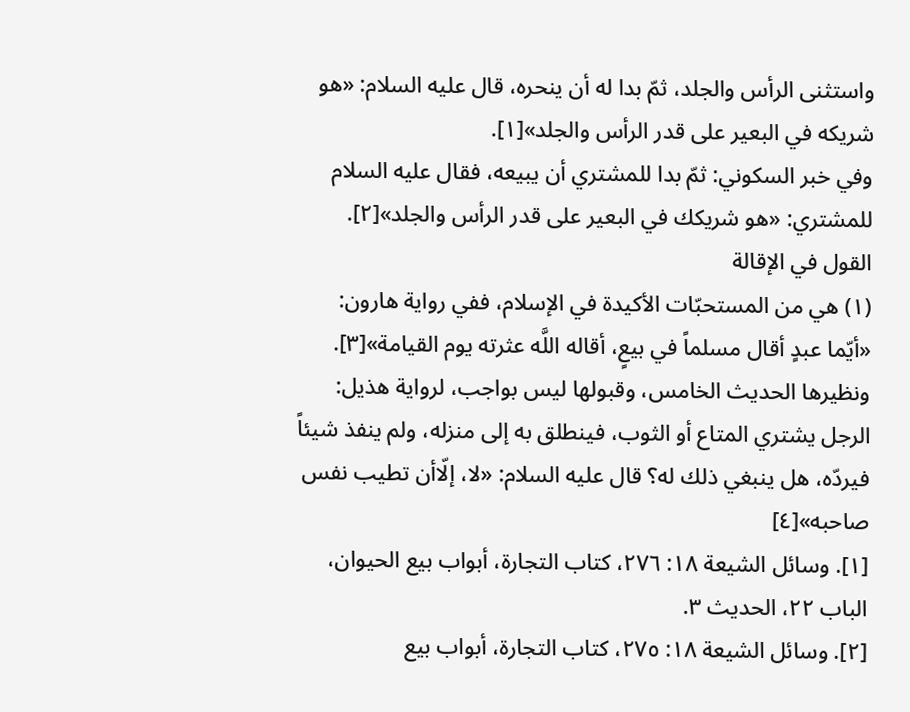واستثنى الرأس والجلد، ثمّ بدا له أن ينحره، قال عليه السلام: «هو شريكه في البعير على قدر الرأس والجلد»[١].
وفي خبر السكوني: ثمّ بدا للمشتري أن يبيعه، فقال عليه السلام للمشتري: «هو شريكك في البعير على قدر الرأس والجلد»[٢].
القول في الإقالة
(١) هي من المستحبّات الأكيدة في الإسلام، ففي رواية هارون: «أيّما عبدٍ أقال مسلماً في بيعٍ، أقاله اللَّه عثرته يوم القيامة»[٣]. ونظيرها الحديث الخامس، وقبولها ليس بواجب، لرواية هذيل: الرجل يشتري المتاع أو الثوب، فينطلق به إلى منزله، ولم ينفذ شيئاً فيردّه، هل ينبغي ذلك له؟ قال عليه السلام: «لا، إلّاأن تطيب نفس صاحبه»[٤]
[١]. وسائل الشيعة ١٨: ٢٧٦، كتاب التجارة، أبواب بيع الحيوان، الباب ٢٢، الحديث ٣.
[٢]. وسائل الشيعة ١٨: ٢٧٥، كتاب التجارة، أبواب بيع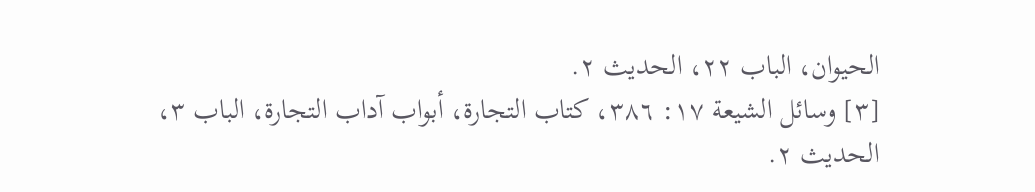الحيوان، الباب ٢٢، الحديث ٢.
[٣] وسائل الشيعة ١٧: ٣٨٦، كتاب التجارة، أبواب آداب التجارة، الباب ٣، الحديث ٢.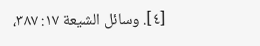[٤]. وسائل الشيعة ١٧: ٣٨٧،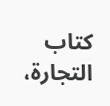كتاب التجارة،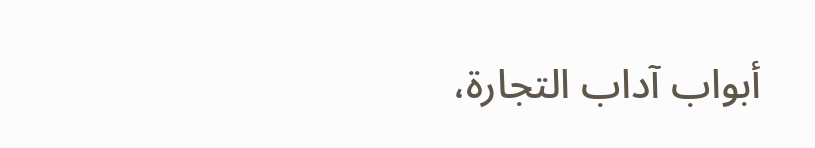أبواب آداب التجارة،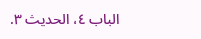الباب ٤، الحديث ٣.